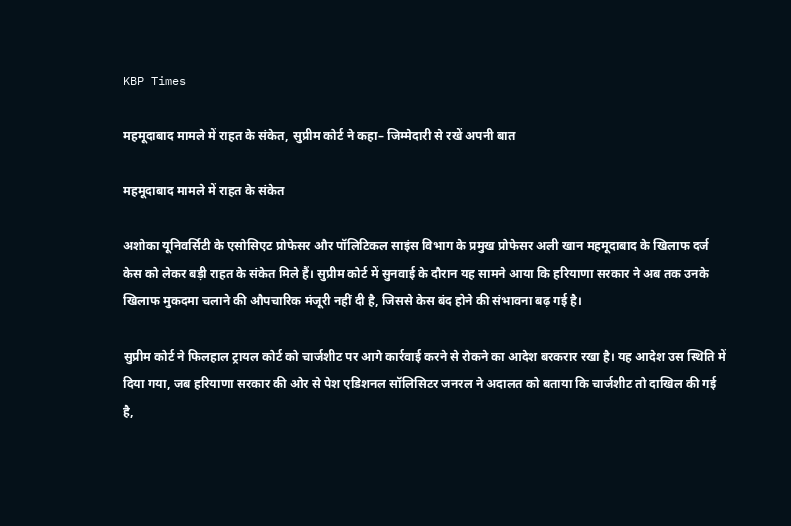KBP Times

महमूदाबाद मामले में राहत के संकेत, सुप्रीम कोर्ट ने कहा– जिम्मेदारी से रखें अपनी बात

महमूदाबाद मामले में राहत के संकेत

अशोका यूनिवर्सिटी के एसोसिएट प्रोफेसर और पॉलिटिकल साइंस विभाग के प्रमुख प्रोफेसर अली खान महमूदाबाद के खिलाफ दर्ज केस को लेकर बड़ी राहत के संकेत मिले हैं। सुप्रीम कोर्ट में सुनवाई के दौरान यह सामने आया कि हरियाणा सरकार ने अब तक उनके खिलाफ मुकदमा चलाने की औपचारिक मंजूरी नहीं दी है, जिससे केस बंद होने की संभावना बढ़ गई है।

सुप्रीम कोर्ट ने फिलहाल ट्रायल कोर्ट को चार्जशीट पर आगे कार्रवाई करने से रोकने का आदेश बरकरार रखा है। यह आदेश उस स्थिति में दिया गया, जब हरियाणा सरकार की ओर से पेश एडिशनल सॉलिसिटर जनरल ने अदालत को बताया कि चार्जशीट तो दाखिल की गई है,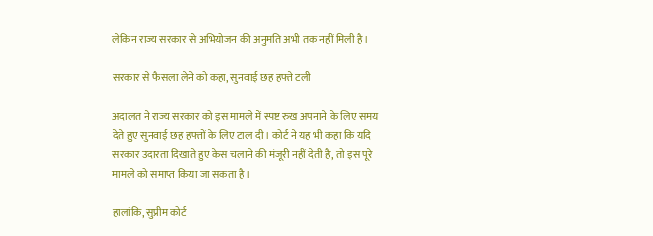लेकिन राज्य सरकार से अभियोजन की अनुमति अभी तक नहीं मिली है।

सरकार से फैसला लेने को कहा, सुनवाई छह हफ्ते टली

अदालत ने राज्य सरकार को इस मामले में स्पष्ट रुख अपनाने के लिए समय देते हुए सुनवाई छह हफ्तों के लिए टाल दी। कोर्ट ने यह भी कहा कि यदि सरकार उदारता दिखाते हुए केस चलाने की मंजूरी नहीं देती है, तो इस पूरे मामले को समाप्त किया जा सकता है।

हालांकि, सुप्रीम कोर्ट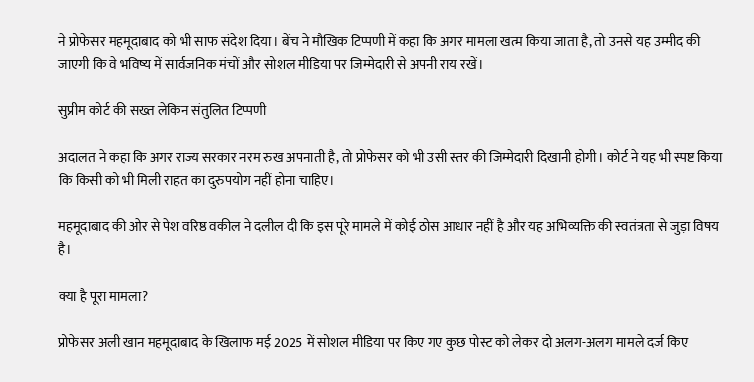ने प्रोफेसर महमूदाबाद को भी साफ संदेश दिया। बेंच ने मौखिक टिप्पणी में कहा कि अगर मामला खत्म किया जाता है, तो उनसे यह उम्मीद की जाएगी कि वे भविष्य में सार्वजनिक मंचों और सोशल मीडिया पर जिम्मेदारी से अपनी राय रखें।

सुप्रीम कोर्ट की सख्त लेकिन संतुलित टिप्पणी

अदालत ने कहा कि अगर राज्य सरकार नरम रुख अपनाती है, तो प्रोफेसर को भी उसी स्तर की जिम्मेदारी दिखानी होगी। कोर्ट ने यह भी स्पष्ट किया कि किसी को भी मिली राहत का दुरुपयोग नहीं होना चाहिए।

महमूदाबाद की ओर से पेश वरिष्ठ वकील ने दलील दी कि इस पूरे मामले में कोई ठोस आधार नहीं है और यह अभिव्यक्ति की स्वतंत्रता से जुड़ा विषय है।

क्या है पूरा मामला?

प्रोफेसर अली खान महमूदाबाद के खिलाफ मई 2025 में सोशल मीडिया पर किए गए कुछ पोस्ट को लेकर दो अलग-अलग मामले दर्ज किए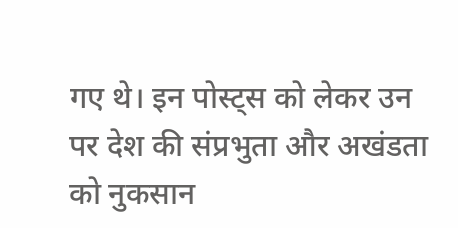गए थे। इन पोस्ट्स को लेकर उन पर देश की संप्रभुता और अखंडता को नुकसान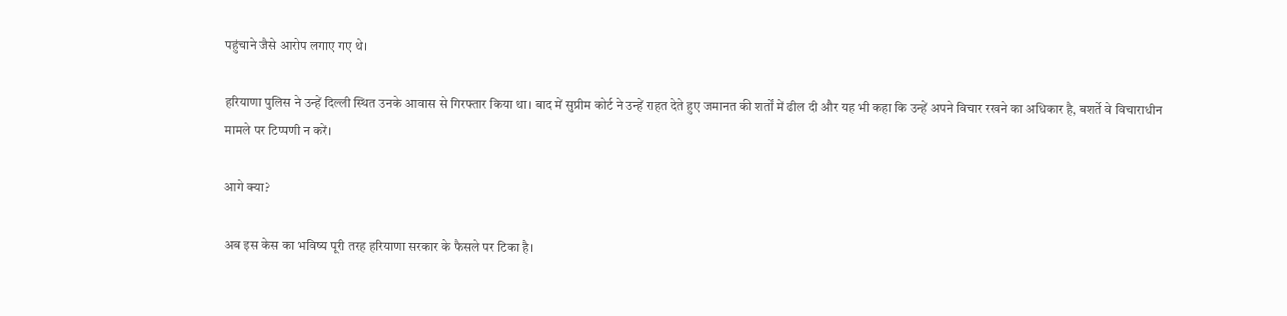पहुंचाने जैसे आरोप लगाए गए थे।

हरियाणा पुलिस ने उन्हें दिल्ली स्थित उनके आवास से गिरफ्तार किया था। बाद में सुप्रीम कोर्ट ने उन्हें राहत देते हुए जमानत की शर्तों में ढील दी और यह भी कहा कि उन्हें अपने विचार रखने का अधिकार है, बशर्ते वे विचाराधीन मामले पर टिप्पणी न करें।

आगे क्या?

अब इस केस का भविष्य पूरी तरह हरियाणा सरकार के फैसले पर टिका है।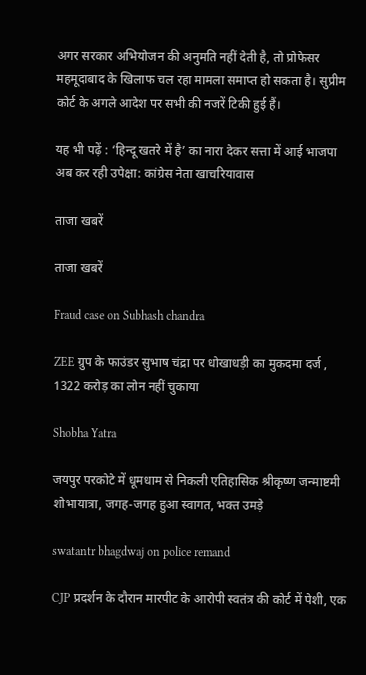अगर सरकार अभियोजन की अनुमति नहीं देती है, तो प्रोफेसर महमूदाबाद के खिलाफ चल रहा मामला समाप्त हो सकता है। सुप्रीम कोर्ट के अगले आदेश पर सभी की नजरें टिकी हुई हैं।

यह भी पढ़ें : ‘हिन्दू खतरे में है’ का नारा देकर सत्ता में आई भाजपा अब कर रही उपेक्षा: कांग्रेस नेता खाचरियावास

ताजा खबरें

ताजा खबरें

Fraud case on Subhash chandra

ZEE ग्रुप के फाउंडर सुभाष चंद्रा पर धोखाधड़ी का मुकदमा दर्ज , 1322 करोड़ का लोन नहीं चुकाया

Shobha Yatra

जयपुर परकोटे में धूमधाम से निकली एतिहासिक श्रीकृष्ण जन्माष्टमी शोभायात्रा, जगह-जगह हुआ स्वागत, भक्त उमड़े

swatantr bhagdwaj on police remand

CJP प्रदर्शन के दौरान मारपीट के आरोपी स्वतंत्र की कोर्ट में पेशी, एक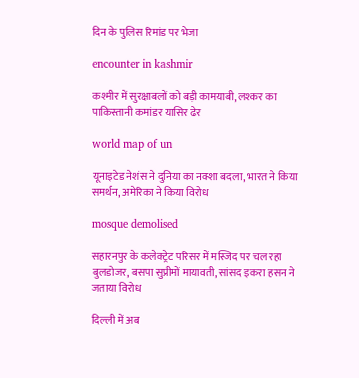दिन के पुलिस रिमांड पर भेजा

encounter in kashmir

कश्मीर में सुरक्षाबलों को बड़ी कामयाबी, लश्कर का पाकिस्तानी कमांडर यासिर ढेर

world map of un

यूनाइटेड नेशंस ने दुनिया का नक्शा बदला, भारत ने किया समर्थन, अमेरिका ने किया विरोध

mosque demolised

सहारनपुर के कलेक्ट्रेट परिसर में मस्जिद पर चल रहा बुलडोजर, बसपा सुप्रीमों मायावती, सांसद इकरा हसन ने जताया विरोध

दिल्ली में अब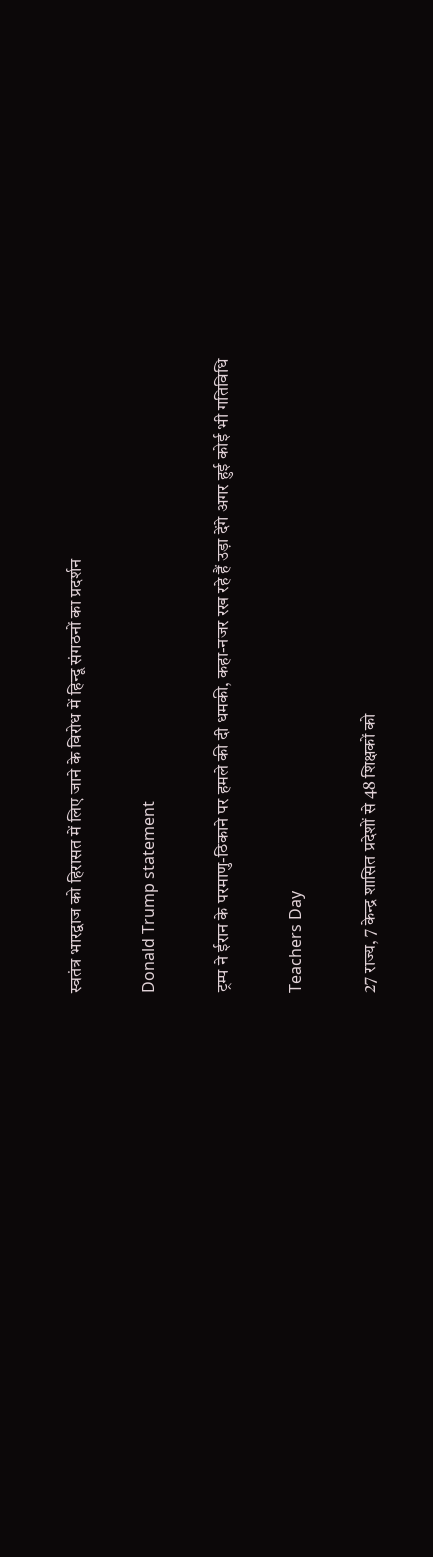स्वतंत्र भारद्वाज को हिरासत में लिए जाने के विरोध में हिन्दू संगठनों का प्रदर्शन

Donald Trump statement

ट्रम्प ने ईरान के परमाणु-ठिकाने पर हमले की दी धमकी, कहा-नजर रख रहे हैं उड़ा देंगे अगर हुई कोई भी गतिविधि

Teachers Day

27 राज्य, 7 केन्द्र शासित प्रदेशों से 48 शिक्षकों को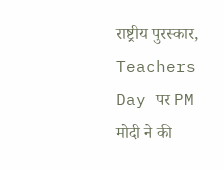राष्ट्रीय पुरस्कार, Teachers Day पर PM मोदी ने की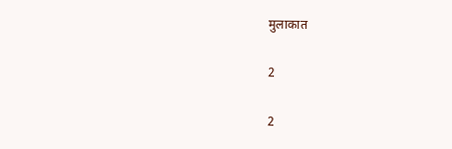मुलाकात

2

2